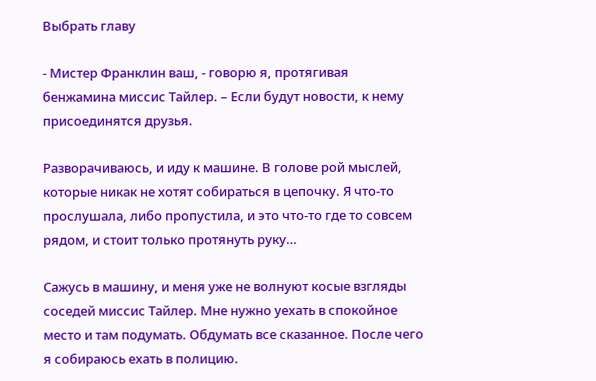Выбрать главу

- Мистер Франклин ваш, - говорю я, протягивая бенжамина миссис Тайлер. – Если будут новости, к нему присоединятся друзья.

Разворачиваюсь, и иду к машине. В голове рой мыслей, которые никак не хотят собираться в цепочку. Я что-то прослушала, либо пропустила, и это что-то где то совсем рядом, и стоит только протянуть руку…

Сажусь в машину, и меня уже не волнуют косые взгляды соседей миссис Тайлер. Мне нужно уехать в спокойное место и там подумать. Обдумать все сказанное. После чего я собираюсь ехать в полицию.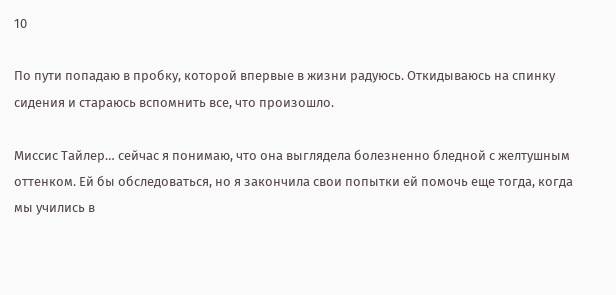10

По пути попадаю в пробку, которой впервые в жизни радуюсь. Откидываюсь на спинку сидения и стараюсь вспомнить все, что произошло.

Миссис Тайлер… сейчас я понимаю, что она выглядела болезненно бледной с желтушным оттенком. Ей бы обследоваться, но я закончила свои попытки ей помочь еще тогда, когда мы учились в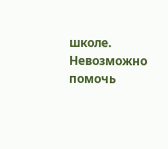школе. Невозможно помочь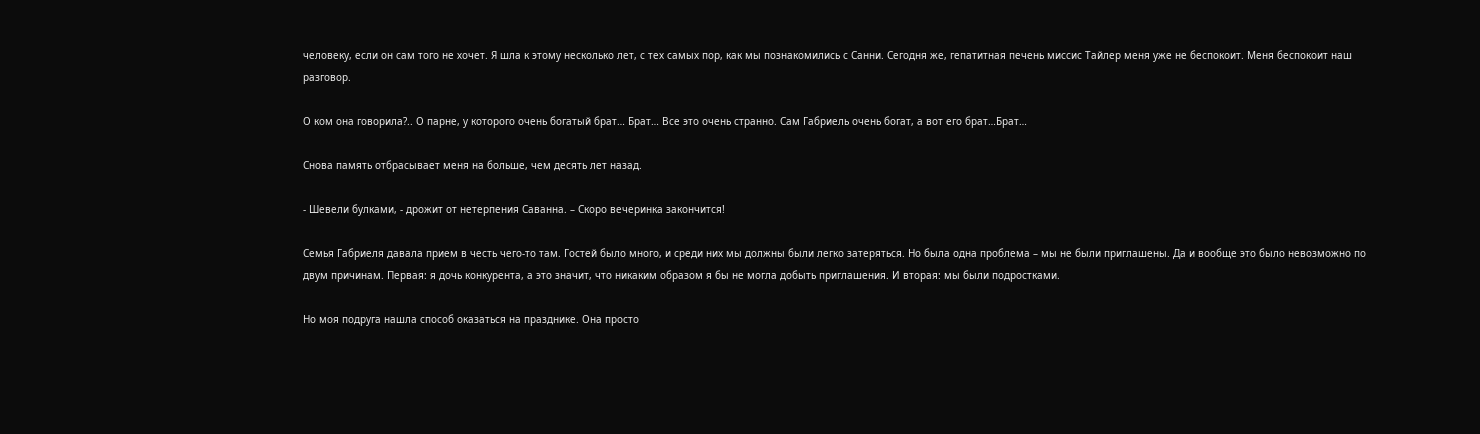человеку, если он сам того не хочет. Я шла к этому несколько лет, с тех самых пор, как мы познакомились с Санни. Сегодня же, гепатитная печень миссис Тайлер меня уже не беспокоит. Меня беспокоит наш разговор.

О ком она говорила?.. О парне, у которого очень богатый брат… Брат… Все это очень странно. Сам Габриель очень богат, а вот его брат…Брат…

Снова память отбрасывает меня на больше, чем десять лет назад.

- Шевели булками, - дрожит от нетерпения Саванна. – Скоро вечеринка закончится!

Семья Габриеля давала прием в честь чего-то там. Гостей было много, и среди них мы должны были легко затеряться. Но была одна проблема – мы не были приглашены. Да и вообще это было невозможно по двум причинам. Первая: я дочь конкурента, а это значит, что никаким образом я бы не могла добыть приглашения. И вторая: мы были подростками.

Но моя подруга нашла способ оказаться на празднике. Она просто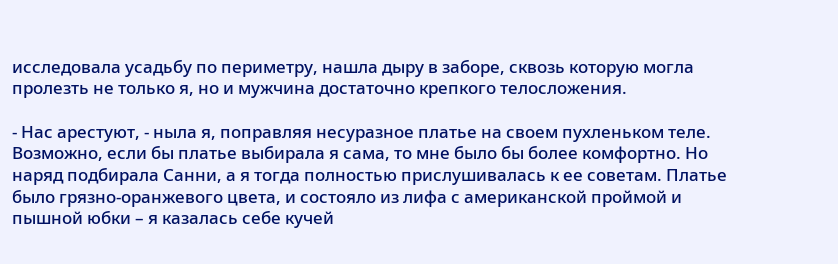исследовала усадьбу по периметру, нашла дыру в заборе, сквозь которую могла пролезть не только я, но и мужчина достаточно крепкого телосложения.

- Нас арестуют, - ныла я, поправляя несуразное платье на своем пухленьком теле. Возможно, если бы платье выбирала я сама, то мне было бы более комфортно. Но наряд подбирала Санни, а я тогда полностью прислушивалась к ее советам. Платье было грязно-оранжевого цвета, и состояло из лифа с американской проймой и пышной юбки – я казалась себе кучей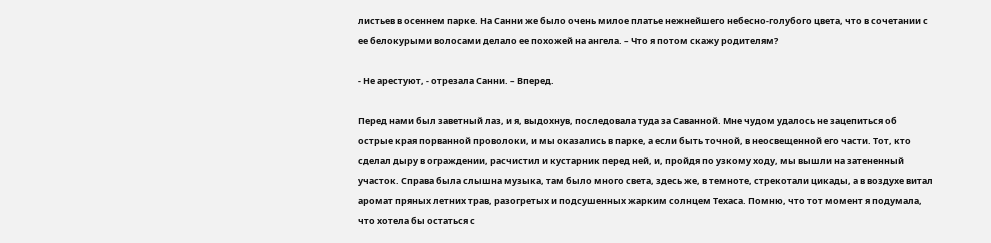листьев в осеннем парке. На Санни же было очень милое платье нежнейшего небесно-голубого цвета, что в сочетании с ее белокурыми волосами делало ее похожей на ангела. – Что я потом скажу родителям?

- Не арестуют, - отрезала Санни. – Вперед.

Перед нами был заветный лаз, и я, выдохнув, последовала туда за Саванной. Мне чудом удалось не зацепиться об острые края порванной проволоки, и мы оказались в парке, а если быть точной, в неосвещенной его части. Тот, кто сделал дыру в ограждении, расчистил и кустарник перед ней, и, пройдя по узкому ходу, мы вышли на затененный участок. Справа была слышна музыка, там было много света, здесь же, в темноте, стрекотали цикады, а в воздухе витал аромат пряных летних трав, разогретых и подсушенных жарким солнцем Техаса. Помню, что тот момент я подумала, что хотела бы остаться с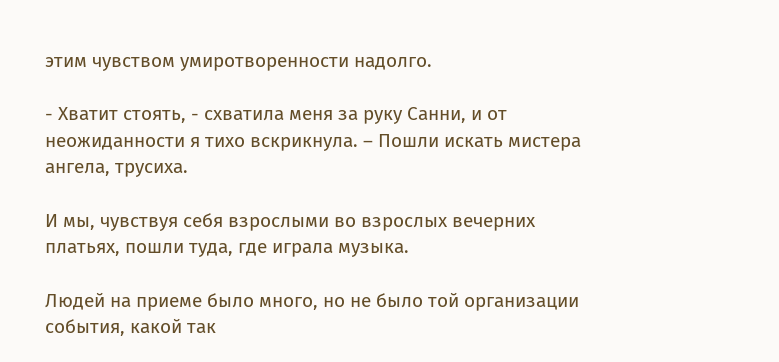этим чувством умиротворенности надолго.

- Хватит стоять, - схватила меня за руку Санни, и от неожиданности я тихо вскрикнула. – Пошли искать мистера ангела, трусиха.

И мы, чувствуя себя взрослыми во взрослых вечерних платьях, пошли туда, где играла музыка.

Людей на приеме было много, но не было той организации события, какой так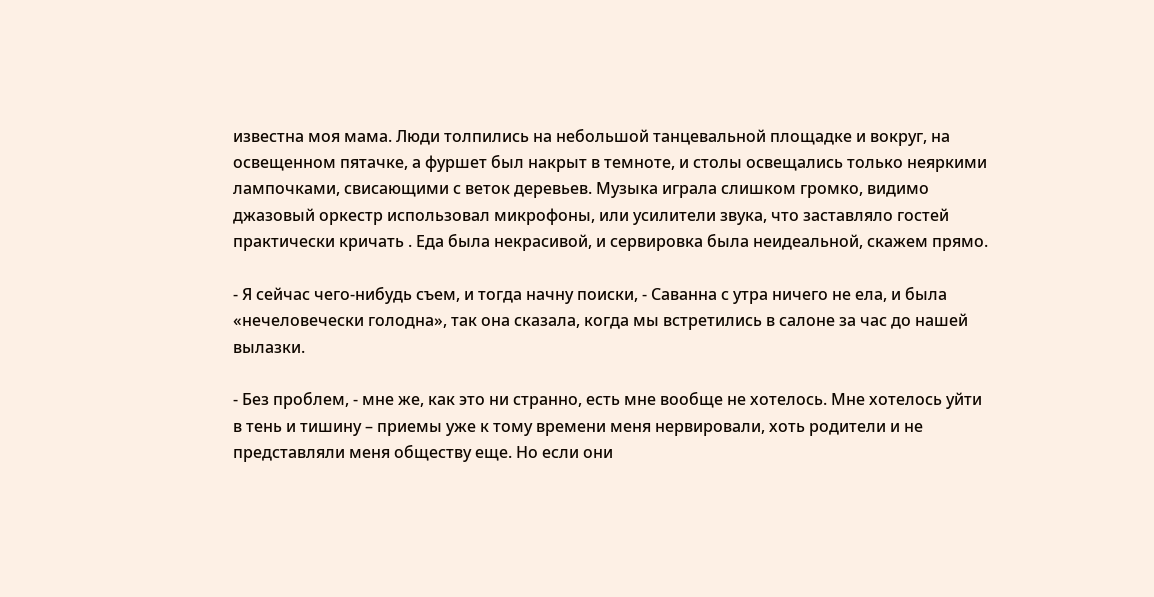известна моя мама. Люди толпились на небольшой танцевальной площадке и вокруг, на освещенном пятачке, а фуршет был накрыт в темноте, и столы освещались только неяркими лампочками, свисающими с веток деревьев. Музыка играла слишком громко, видимо джазовый оркестр использовал микрофоны, или усилители звука, что заставляло гостей практически кричать . Еда была некрасивой, и сервировка была неидеальной, скажем прямо.

- Я сейчас чего-нибудь съем, и тогда начну поиски, - Саванна с утра ничего не ела, и была «нечеловечески голодна», так она сказала, когда мы встретились в салоне за час до нашей вылазки.

- Без проблем, - мне же, как это ни странно, есть мне вообще не хотелось. Мне хотелось уйти в тень и тишину – приемы уже к тому времени меня нервировали, хоть родители и не представляли меня обществу еще. Но если они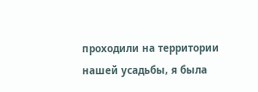проходили на территории нашей усадьбы, я была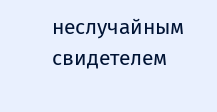неслучайным свидетелем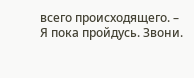всего происходящего. – Я пока пройдусь. Звони.